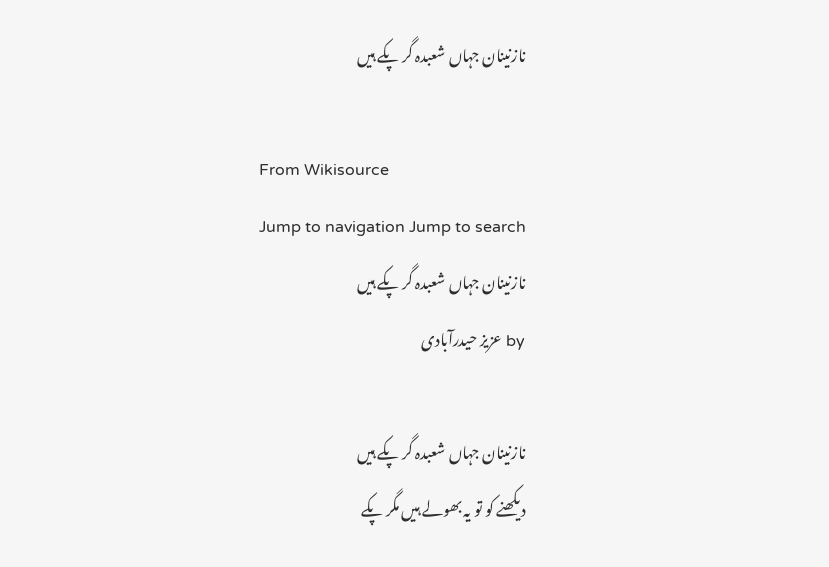نازنینان جہاں شعبدہ گر پکے ہیں

From Wikisource
Jump to navigation Jump to search
نازنینان جہاں شعبدہ گر پکے ہیں
by عزیز حیدرآبادی

نازنینان جہاں شعبدہ گر پکے ہیں
دیکھنے کو تو یہ بھولے ہیں مگر پکے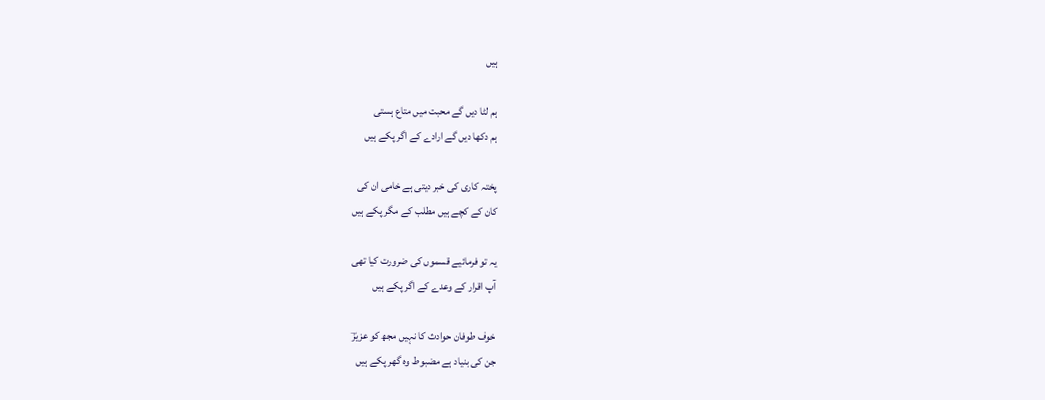ہیں

ہم لٹا دیں گے محبت میں متاع ہستی
ہم دکھا دیں گے ارادے کے اگر پکے ہیں

پختہ کاری کی خبر دیتی ہے خامی ان کی
کان کے کچے ہیں مطلب کے مگر پکے ہیں

یہ تو فرمائیے قسموں کی ضرورت کیا تھی
آپ اقرار کے وعدے کے اگر پکے ہیں

خوف طوفان حوادث کا نہیں مجھ کو عزیزؔ
جن کی بنیاد ہے مضبوط وہ گھر پکے ہیں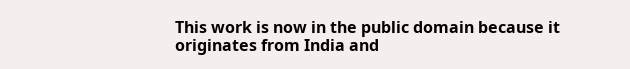This work is now in the public domain because it originates from India and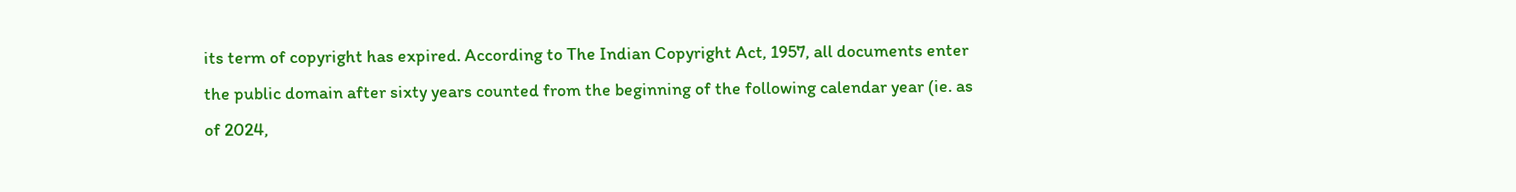its term of copyright has expired. According to The Indian Copyright Act, 1957, all documents enter the public domain after sixty years counted from the beginning of the following calendar year (ie. as of 2024,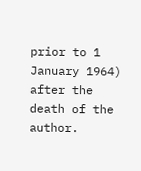prior to 1 January 1964) after the death of the author.